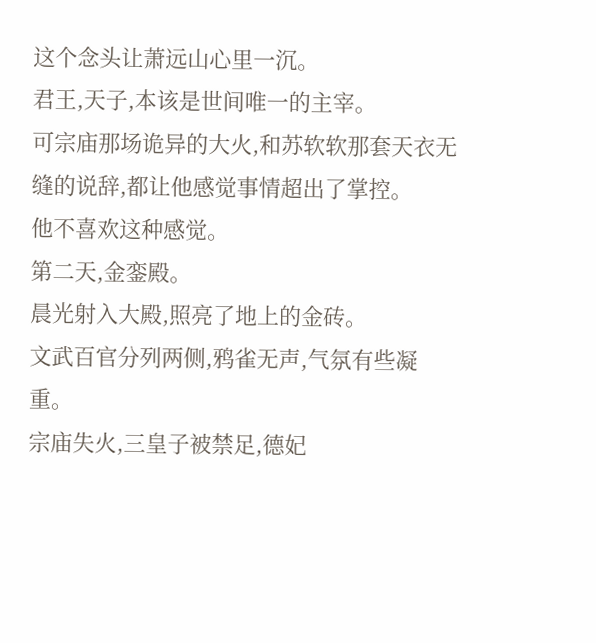这个念头让萧远山心里一沉。
君王,天子,本该是世间唯一的主宰。
可宗庙那场诡异的大火,和苏软软那套天衣无缝的说辞,都让他感觉事情超出了掌控。
他不喜欢这种感觉。
第二天,金銮殿。
晨光射入大殿,照亮了地上的金砖。
文武百官分列两侧,鸦雀无声,气氛有些凝重。
宗庙失火,三皇子被禁足,德妃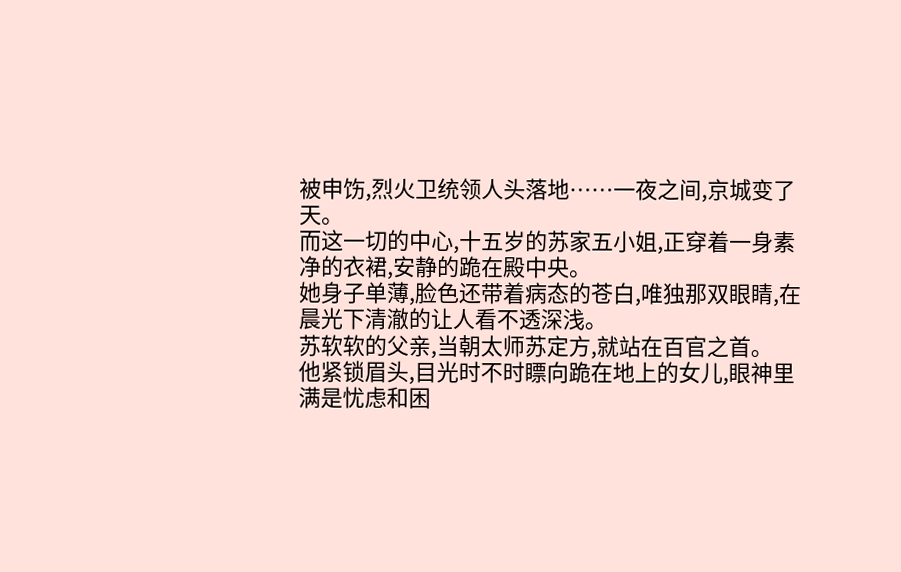被申饬,烈火卫统领人头落地……一夜之间,京城变了天。
而这一切的中心,十五岁的苏家五小姐,正穿着一身素净的衣裙,安静的跪在殿中央。
她身子单薄,脸色还带着病态的苍白,唯独那双眼睛,在晨光下清澈的让人看不透深浅。
苏软软的父亲,当朝太师苏定方,就站在百官之首。
他紧锁眉头,目光时不时瞟向跪在地上的女儿,眼神里满是忧虑和困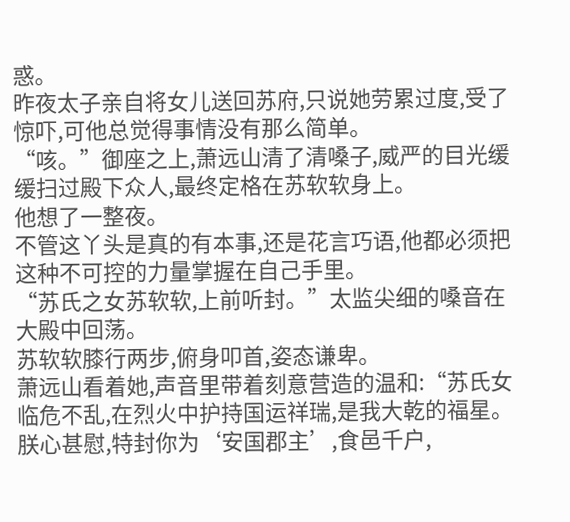惑。
昨夜太子亲自将女儿送回苏府,只说她劳累过度,受了惊吓,可他总觉得事情没有那么简单。
“咳。”御座之上,萧远山清了清嗓子,威严的目光缓缓扫过殿下众人,最终定格在苏软软身上。
他想了一整夜。
不管这丫头是真的有本事,还是花言巧语,他都必须把这种不可控的力量掌握在自己手里。
“苏氏之女苏软软,上前听封。”太监尖细的嗓音在大殿中回荡。
苏软软膝行两步,俯身叩首,姿态谦卑。
萧远山看着她,声音里带着刻意营造的温和:“苏氏女临危不乱,在烈火中护持国运祥瑞,是我大乾的福星。朕心甚慰,特封你为‘安国郡主’,食邑千户,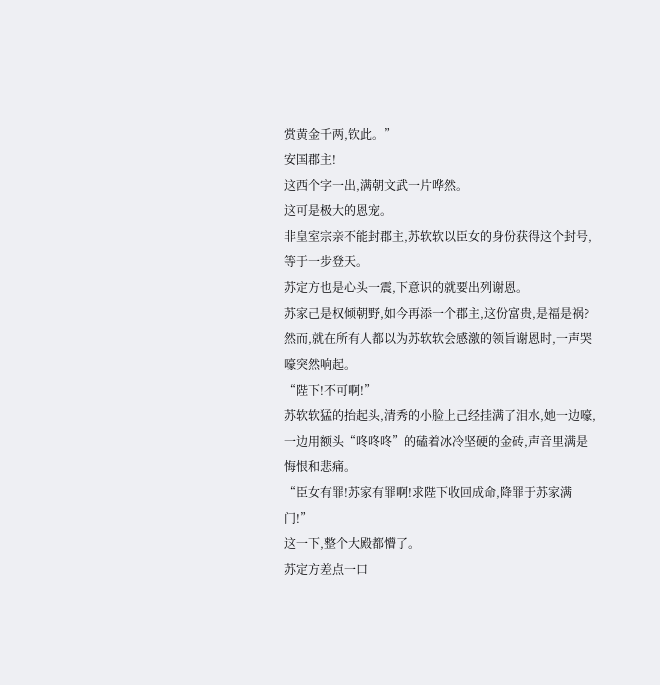赏黄金千两,钦此。”
安国郡主!
这西个字一出,满朝文武一片哗然。
这可是极大的恩宠。
非皇室宗亲不能封郡主,苏软软以臣女的身份获得这个封号,等于一步登天。
苏定方也是心头一震,下意识的就要出列谢恩。
苏家己是权倾朝野,如今再添一个郡主,这份富贵,是福是祸?
然而,就在所有人都以为苏软软会感激的领旨谢恩时,一声哭嚎突然响起。
“陛下!不可啊!”
苏软软猛的抬起头,清秀的小脸上己经挂满了泪水,她一边嚎,一边用额头“咚咚咚”的磕着冰冷坚硬的金砖,声音里满是悔恨和悲痛。
“臣女有罪!苏家有罪啊!求陛下收回成命,降罪于苏家满门!”
这一下,整个大殿都懵了。
苏定方差点一口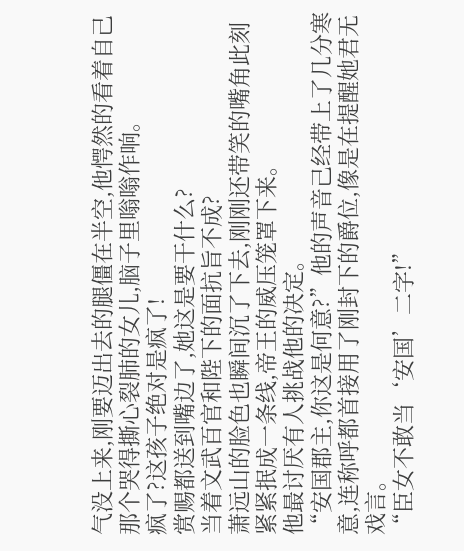气没上来,刚要迈出去的腿僵在半空,他愕然的看着自己那个哭得撕心裂肺的女儿,脑子里嗡嗡作响。
疯了?这孩子绝对是疯了!
赏赐都送到嘴边了,她这是要干什么?
当着文武百官和陛下的面抗旨不成?
萧远山的脸色也瞬间沉了下去,刚刚还带笑的嘴角此刻紧紧抿成一条线,帝王的威压笼罩下来。
他最讨厌有人挑战他的决定。
“安国郡主,你这是何意?”他的声音己经带上了几分寒意,连称呼都首接用了刚封下的爵位,像是在提醒她君无戏言。
“臣女不敢当‘安国’二字!”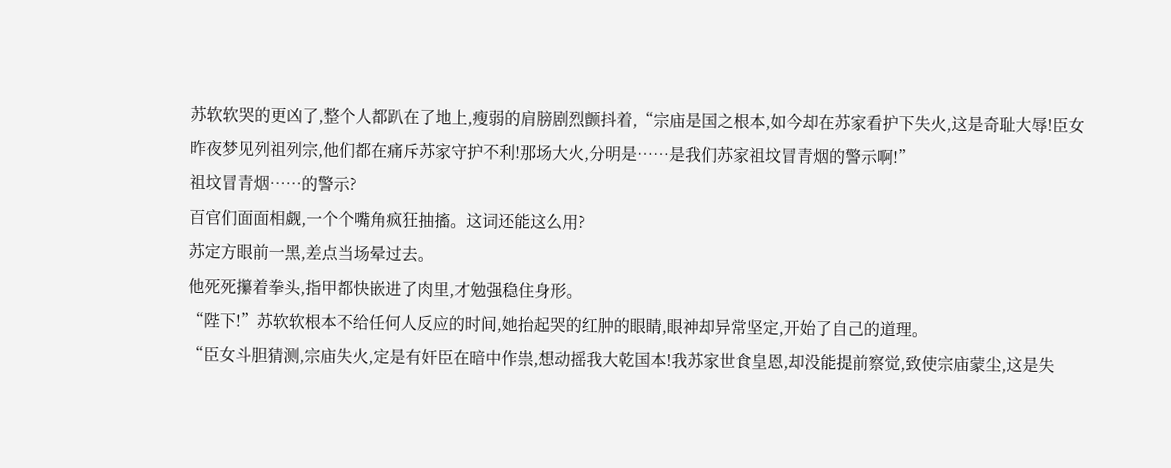苏软软哭的更凶了,整个人都趴在了地上,瘦弱的肩膀剧烈颤抖着,“宗庙是国之根本,如今却在苏家看护下失火,这是奇耻大辱!臣女昨夜梦见列祖列宗,他们都在痛斥苏家守护不利!那场大火,分明是……是我们苏家祖坟冒青烟的警示啊!”
祖坟冒青烟……的警示?
百官们面面相觑,一个个嘴角疯狂抽搐。这词还能这么用?
苏定方眼前一黑,差点当场晕过去。
他死死攥着拳头,指甲都快嵌进了肉里,才勉强稳住身形。
“陛下!”苏软软根本不给任何人反应的时间,她抬起哭的红肿的眼睛,眼神却异常坚定,开始了自己的道理。
“臣女斗胆猜测,宗庙失火,定是有奸臣在暗中作祟,想动摇我大乾国本!我苏家世食皇恩,却没能提前察觉,致使宗庙蒙尘,这是失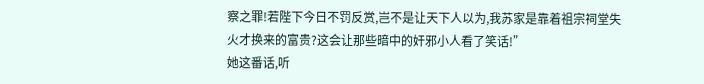察之罪!若陛下今日不罚反赏,岂不是让天下人以为,我苏家是靠着祖宗祠堂失火才换来的富贵?这会让那些暗中的奸邪小人看了笑话!”
她这番话,听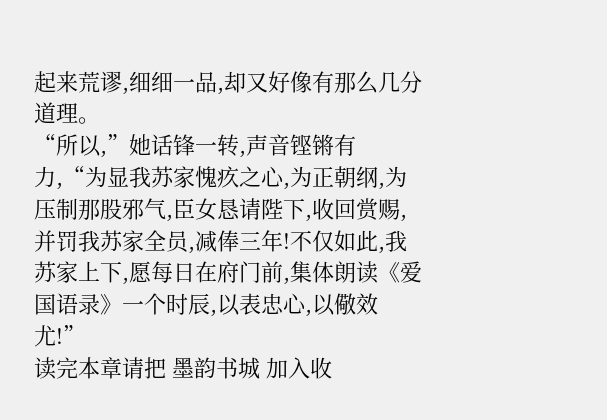起来荒谬,细细一品,却又好像有那么几分道理。
“所以,”她话锋一转,声音铿锵有力,“为显我苏家愧疚之心,为正朝纲,为压制那股邪气,臣女恳请陛下,收回赏赐,并罚我苏家全员,减俸三年!不仅如此,我苏家上下,愿每日在府门前,集体朗读《爱国语录》一个时辰,以表忠心,以儆效尤!”
读完本章请把 墨韵书城 加入收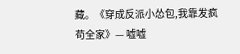藏。《穿成反派小怂包,我靠发疯苟全家》— 嘘嘘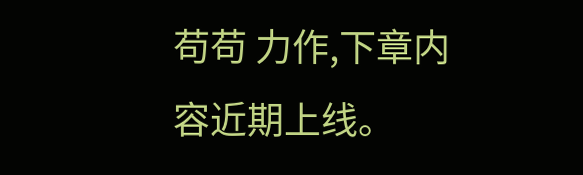苟苟 力作,下章内容近期上线。